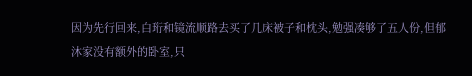因为先行回来,白珩和镜流顺路去买了几床被子和枕头,勉强凑够了五人份,但郁沐家没有额外的卧室,只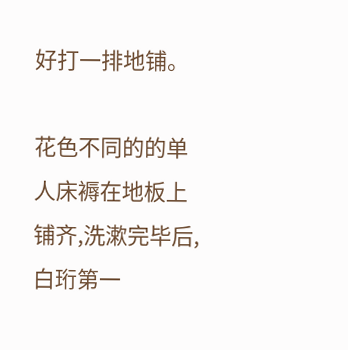好打一排地铺。

花色不同的的单人床褥在地板上铺齐,洗漱完毕后,白珩第一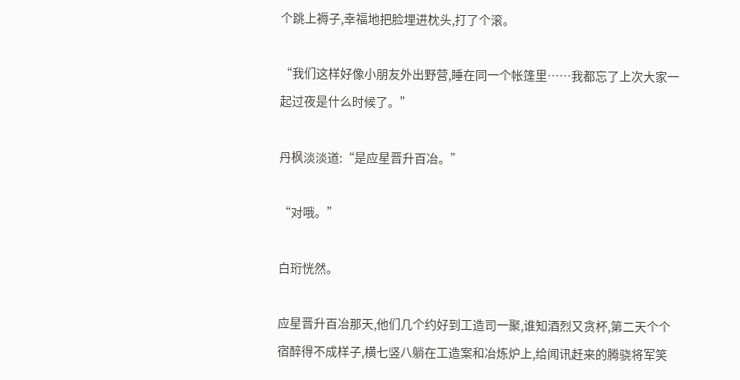个跳上褥子,幸福地把脸埋进枕头,打了个滚。

“我们这样好像小朋友外出野营,睡在同一个帐篷里……我都忘了上次大家一起过夜是什么时候了。”

丹枫淡淡道:“是应星晋升百冶。”

“对哦。”

白珩恍然。

应星晋升百冶那天,他们几个约好到工造司一聚,谁知酒烈又贪杯,第二天个个宿醉得不成样子,横七竖八躺在工造案和冶炼炉上,给闻讯赶来的腾骁将军笑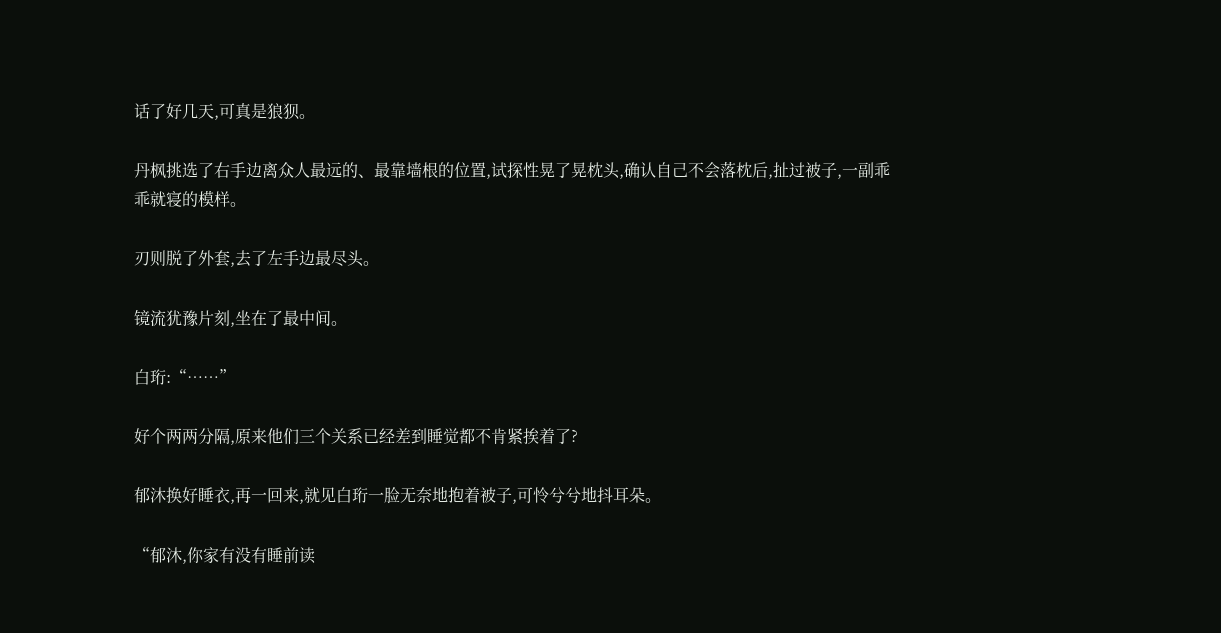话了好几天,可真是狼狈。

丹枫挑选了右手边离众人最远的、最靠墙根的位置,试探性晃了晃枕头,确认自己不会落枕后,扯过被子,一副乖乖就寝的模样。

刃则脱了外套,去了左手边最尽头。

镜流犹豫片刻,坐在了最中间。

白珩:“……”

好个两两分隔,原来他们三个关系已经差到睡觉都不肯紧挨着了?

郁沐换好睡衣,再一回来,就见白珩一脸无奈地抱着被子,可怜兮兮地抖耳朵。

“郁沐,你家有没有睡前读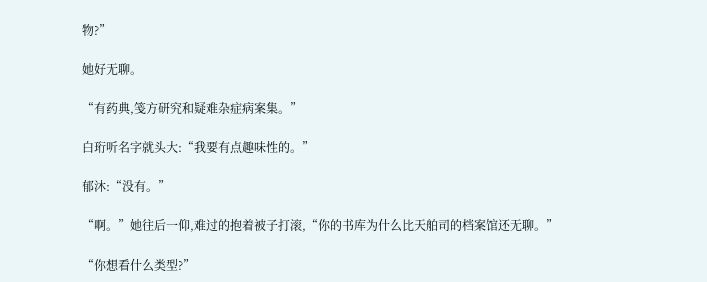物?”

她好无聊。

“有药典,笺方研究和疑难杂症病案集。”

白珩听名字就头大:“我要有点趣味性的。”

郁沐:“没有。”

“啊。”她往后一仰,难过的抱着被子打滚,“你的书库为什么比天舶司的档案馆还无聊。”

“你想看什么类型?”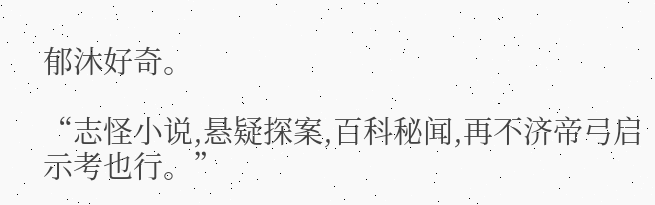郁沐好奇。

“志怪小说,悬疑探案,百科秘闻,再不济帝弓启示考也行。”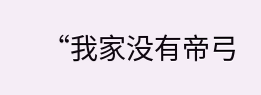“我家没有帝弓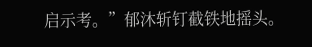启示考。”郁沐斩钉截铁地摇头。